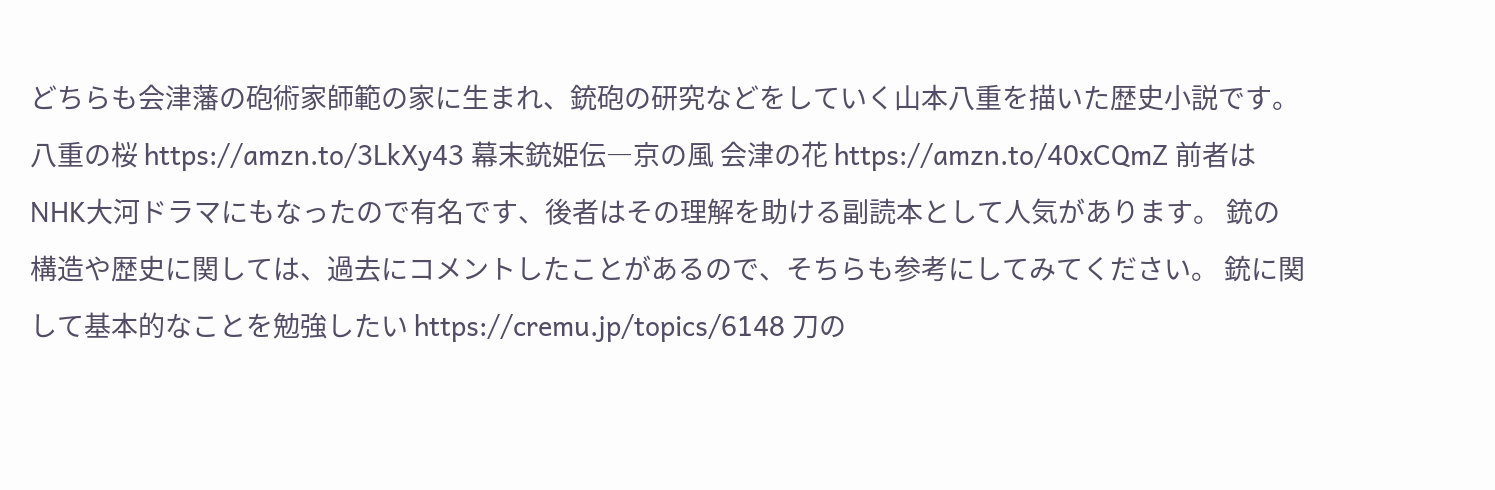どちらも会津藩の砲術家師範の家に生まれ、銃砲の研究などをしていく山本八重を描いた歴史小説です。 八重の桜 https://amzn.to/3LkXy43 幕末銃姫伝―京の風 会津の花 https://amzn.to/40xCQmZ 前者はNHK大河ドラマにもなったので有名です、後者はその理解を助ける副読本として人気があります。 銃の構造や歴史に関しては、過去にコメントしたことがあるので、そちらも参考にしてみてください。 銃に関して基本的なことを勉強したい https://cremu.jp/topics/6148 刀の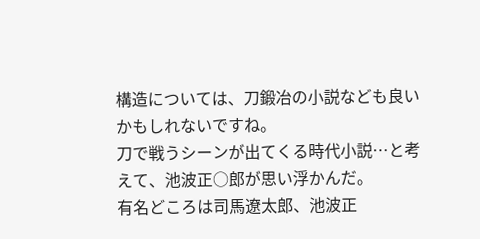構造については、刀鍛冶の小説なども良いかもしれないですね。
刀で戦うシーンが出てくる時代小説…と考えて、池波正○郎が思い浮かんだ。
有名どころは司馬遼太郎、池波正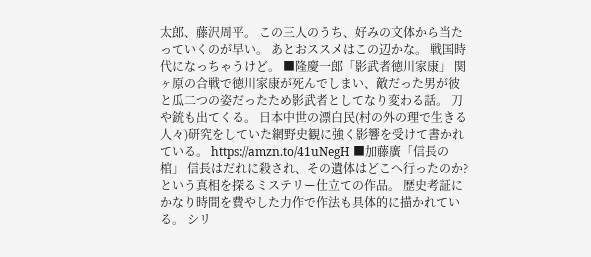太郎、藤沢周平。 この三人のうち、好みの文体から当たっていくのが早い。 あとおススメはこの辺かな。 戦国時代になっちゃうけど。 ■隆慶一郎「影武者徳川家康」 関ヶ原の合戦で徳川家康が死んでしまい、敵だった男が彼と瓜二つの姿だったため影武者としてなり変わる話。 刀や銃も出てくる。 日本中世の漂白民(村の外の理で生きる人々)研究をしていた網野史観に強く影響を受けて書かれている。 https://amzn.to/41uNegH ■加藤廣「信長の棺」 信長はだれに殺され、その遺体はどこへ行ったのか?という真相を探るミステリー仕立ての作品。 歴史考証にかなり時間を費やした力作で作法も具体的に描かれている。 シリ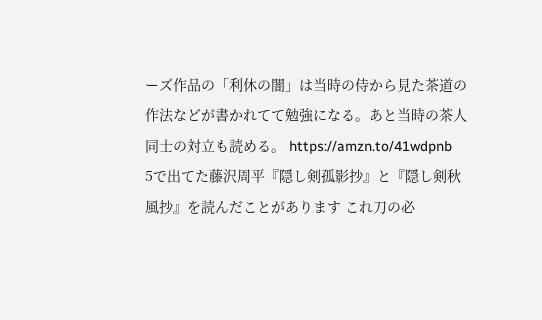ーズ作品の「利休の闇」は当時の侍から見た茶道の作法などが書かれてて勉強になる。あと当時の茶人同士の対立も読める。 https://amzn.to/41wdpnb
5で出てた藤沢周平『隠し剣孤影抄』と『隠し剣秋風抄』を読んだことがあります これ刀の必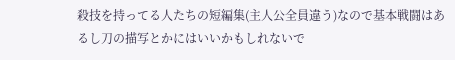殺技を持ってる人たちの短編集(主人公全員違う)なので基本戦闘はあるし刀の描写とかにはいいかもしれないで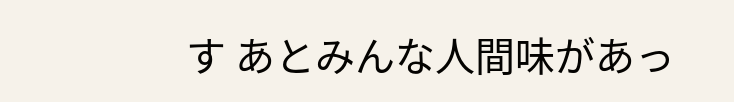す あとみんな人間味があっ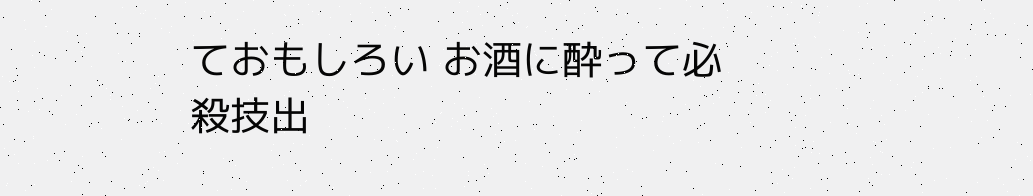ておもしろい お酒に酔って必殺技出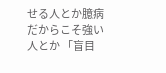せる人とか臆病だからこそ強い人とか 「盲目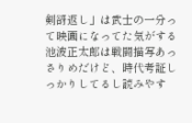剣谺返し」は武士の一分って映画になってた気がする
池波正太郎は戦闘描写あっさりめだけど、時代考証しっかりしてるし読みやす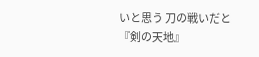いと思う 刀の戦いだと『剣の天地』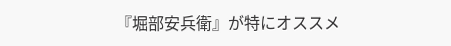『堀部安兵衛』が特にオススメ